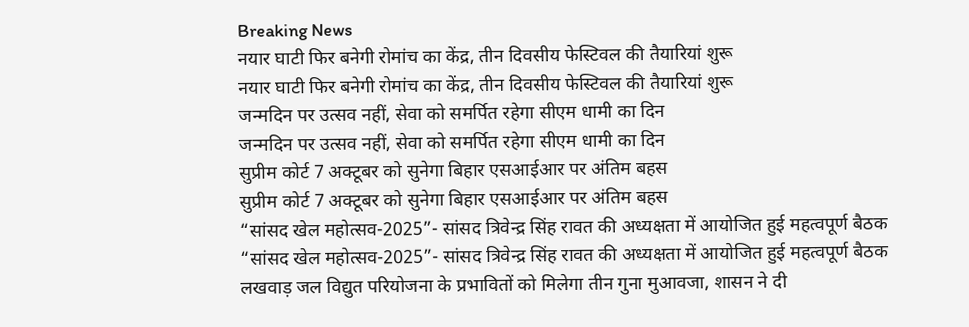Breaking News
नयार घाटी फिर बनेगी रोमांच का केंद्र, तीन दिवसीय फेस्टिवल की तैयारियां शुरू
नयार घाटी फिर बनेगी रोमांच का केंद्र, तीन दिवसीय फेस्टिवल की तैयारियां शुरू
जन्मदिन पर उत्सव नहीं, सेवा को समर्पित रहेगा सीएम धामी का दिन
जन्मदिन पर उत्सव नहीं, सेवा को समर्पित रहेगा सीएम धामी का दिन
सुप्रीम कोर्ट 7 अक्टूबर को सुनेगा बिहार एसआईआर पर अंतिम बहस
सुप्रीम कोर्ट 7 अक्टूबर को सुनेगा बिहार एसआईआर पर अंतिम बहस
“सांसद खेल महोत्सव-2025”- सांसद त्रिवेन्द्र सिंह रावत की अध्यक्षता में आयोजित हुई महत्वपूर्ण बैठक
“सांसद खेल महोत्सव-2025”- सांसद त्रिवेन्द्र सिंह रावत की अध्यक्षता में आयोजित हुई महत्वपूर्ण बैठक
लखवाड़ जल विद्युत परियोजना के प्रभावितों को मिलेगा तीन गुना मुआवजा, शासन ने दी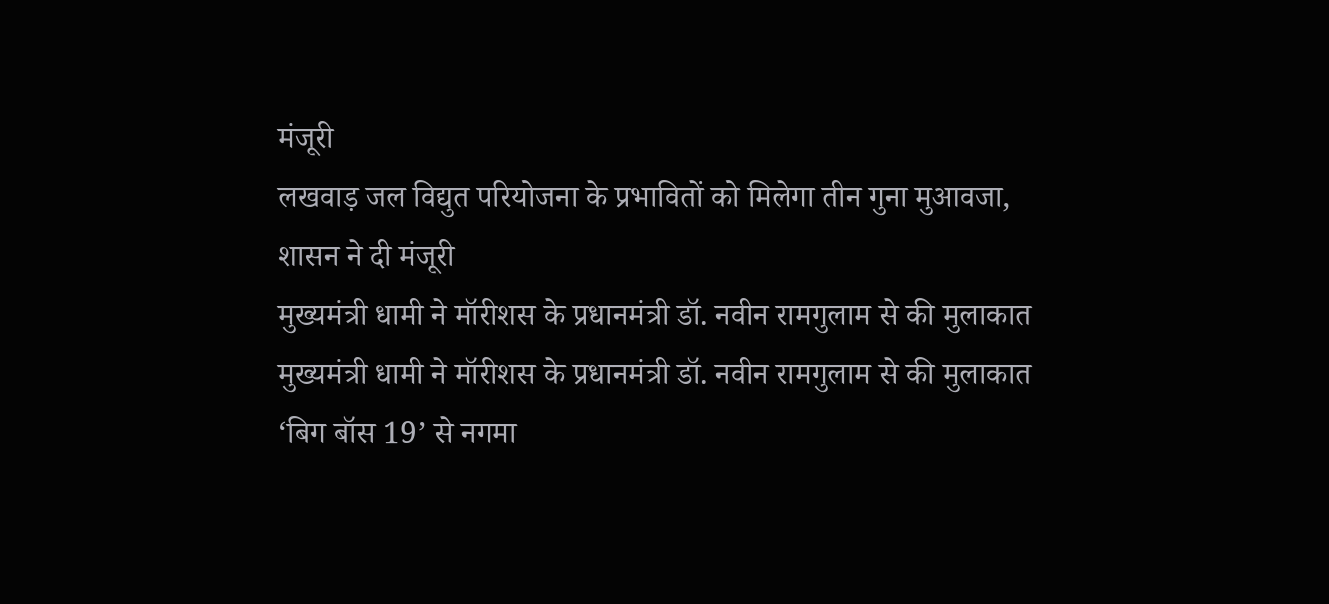मंजूरी
लखवाड़ जल विद्युत परियोजना के प्रभावितों को मिलेगा तीन गुना मुआवजा, शासन ने दी मंजूरी
मुख्यमंत्री धामी ने मॉरीशस के प्रधानमंत्री डॉ. नवीन रामगुलाम से की मुलाकात
मुख्यमंत्री धामी ने मॉरीशस के प्रधानमंत्री डॉ. नवीन रामगुलाम से की मुलाकात
‘बिग बॉस 19’ से नगमा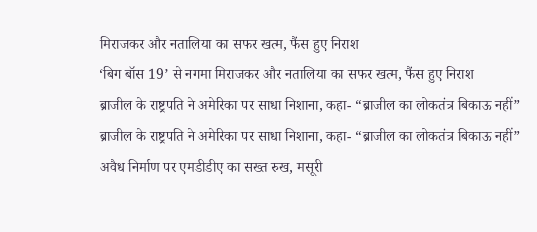मिराजकर और नतालिया का सफर खत्म, फैंस हुए निराश
‘बिग बॉस 19’ से नगमा मिराजकर और नतालिया का सफर खत्म, फैंस हुए निराश
ब्राजील के राष्ट्रपति ने अमेरिका पर साधा निशाना, कहा- “ब्राजील का लोकतंत्र बिकाऊ नहीं”
ब्राजील के राष्ट्रपति ने अमेरिका पर साधा निशाना, कहा- “ब्राजील का लोकतंत्र बिकाऊ नहीं”
अवैध निर्माण पर एमडीडीए का सख्त रुख, मसूरी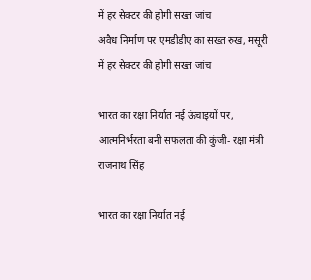में हर सेक्टर की होगी सख्त जांच
अवैध निर्माण पर एमडीडीए का सख्त रुख, मसूरी में हर सेक्टर की होगी सख्त जांच

भारत का रक्षा निर्यात नई ऊंचाइयों पर, आत्मनिर्भरता बनी सफलता की कुंजी- रक्षा मंत्री राजनाथ सिंह

भारत का रक्षा निर्यात नई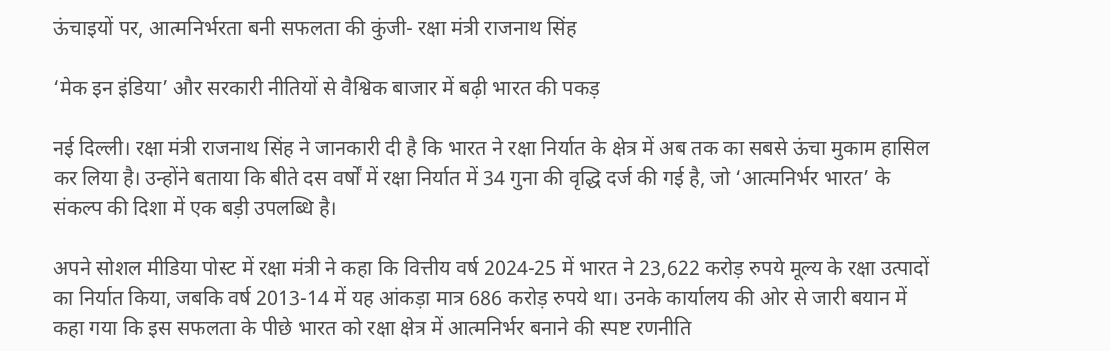ऊंचाइयों पर, आत्मनिर्भरता बनी सफलता की कुंजी- रक्षा मंत्री राजनाथ सिंह

‘मेक इन इंडिया’ और सरकारी नीतियों से वैश्विक बाजार में बढ़ी भारत की पकड़

नई दिल्ली। रक्षा मंत्री राजनाथ सिंह ने जानकारी दी है कि भारत ने रक्षा निर्यात के क्षेत्र में अब तक का सबसे ऊंचा मुकाम हासिल कर लिया है। उन्होंने बताया कि बीते दस वर्षों में रक्षा निर्यात में 34 गुना की वृद्धि दर्ज की गई है, जो ‘आत्मनिर्भर भारत’ के संकल्प की दिशा में एक बड़ी उपलब्धि है।

अपने सोशल मीडिया पोस्ट में रक्षा मंत्री ने कहा कि वित्तीय वर्ष 2024-25 में भारत ने 23,622 करोड़ रुपये मूल्य के रक्षा उत्पादों का निर्यात किया, जबकि वर्ष 2013-14 में यह आंकड़ा मात्र 686 करोड़ रुपये था। उनके कार्यालय की ओर से जारी बयान में कहा गया कि इस सफलता के पीछे भारत को रक्षा क्षेत्र में आत्मनिर्भर बनाने की स्पष्ट रणनीति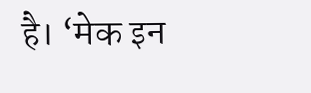है। ‘मेक इन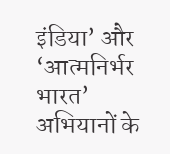इंडिया’ और ‘आत्मनिर्भर भारत’ अभियानों के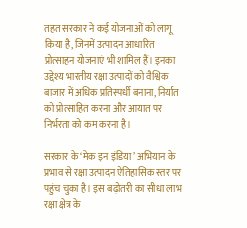तहत सरकार ने कई योजनाओं को लागू किया है, जिनमें उत्पादन आधारित प्रोत्साहन योजनाएं भी शामिल हैं। इनका उद्देश्य भारतीय रक्षा उत्पादों को वैश्विक बाजार में अधिक प्रतिस्पर्धी बनाना, निर्यात को प्रोत्साहित करना और आयात पर निर्भरता को कम करना है।

सरकार के ‘मेक इन इंडिया’ अभियान के प्रभाव से रक्षा उत्पादन ऐतिहासिक स्तर पर पहुंच चुका है। इस बढ़ोतरी का सीधा लाभ रक्षा क्षेत्र के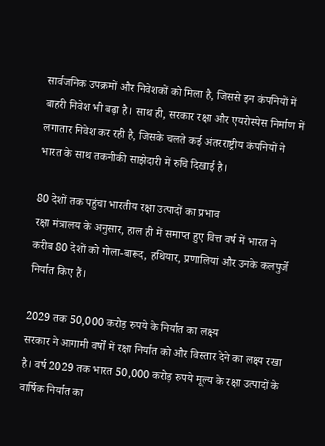सार्वजनिक उपक्रमों और निवेशकों को मिला है, जिससे इन कंपनियों में बाहरी निवेश भी बढ़ा है। साथ ही, सरकार रक्षा और एयरोस्पेस निर्माण में लगातार निवेश कर रही है, जिसके चलते कई अंतरराष्ट्रीय कंपनियों ने भारत के साथ तकनीकी साझेदारी में रुचि दिखाई है।

80 देशों तक पहुंचा भारतीय रक्षा उत्पादों का प्रभाव
रक्षा मंत्रालय के अनुसार, हाल ही में समाप्त हुए वित्त वर्ष में भारत ने करीब 80 देशों को गोला-बारूद, हथियार, प्रणालियां और उनके कलपुर्जे निर्यात किए हैं।

2029 तक 50,000 करोड़ रुपये के निर्यात का लक्ष्य
सरकार ने आगामी वर्षों में रक्षा निर्यात को और विस्तार देने का लक्ष्य रखा है। वर्ष 2029 तक भारत 50,000 करोड़ रुपये मूल्य के रक्षा उत्पादों के वार्षिक निर्यात का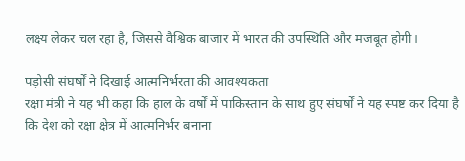लक्ष्य लेकर चल रहा है, जिससे वैश्विक बाजार में भारत की उपस्थिति और मजबूत होगी।

पड़ोसी संघर्षों ने दिखाई आत्मनिर्भरता की आवश्यकता
रक्षा मंत्री ने यह भी कहा कि हाल के वर्षों में पाकिस्तान के साथ हुए संघर्षों ने यह स्पष्ट कर दिया है कि देश को रक्षा क्षेत्र में आत्मनिर्भर बनाना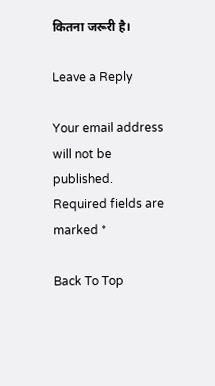कितना जरूरी है।

Leave a Reply

Your email address will not be published. Required fields are marked *

Back To Top